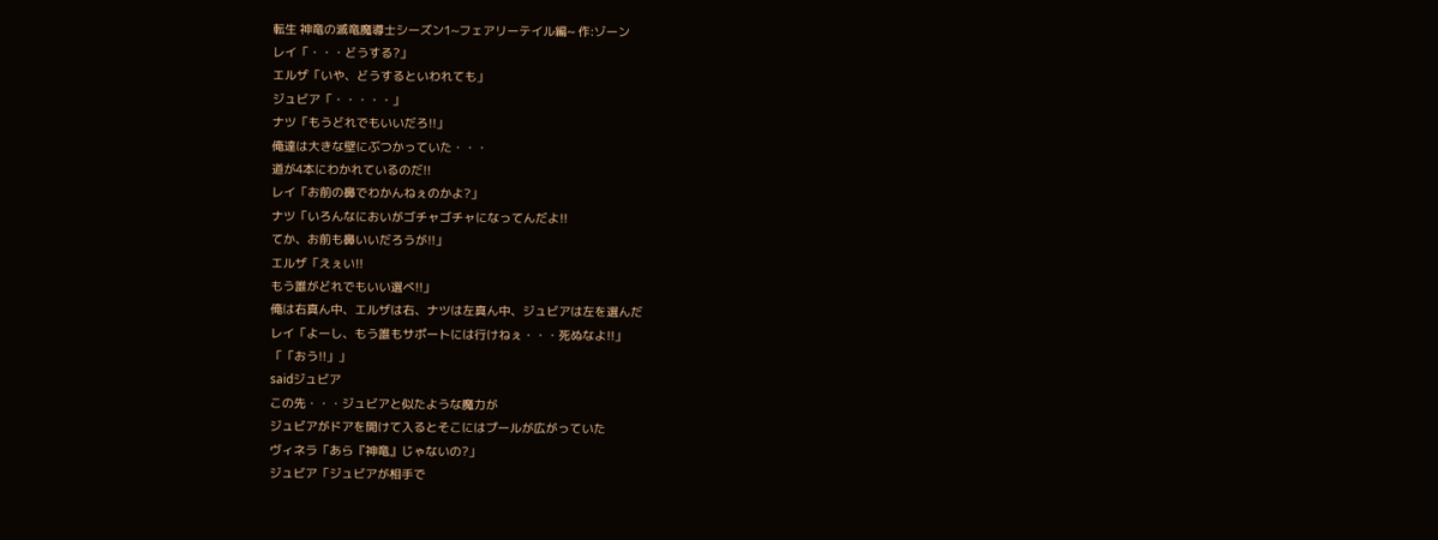転生 神竜の滅竜魔導士シーズン1~フェアリーテイル編~ 作:ゾーン
レイ「・・・どうする?」
エルザ「いや、どうするといわれても」
ジュビア「・・・・・」
ナツ「もうどれでもいいだろ!!」
俺達は大きな壁にぶつかっていた・・・
道が4本にわかれているのだ!!
レイ「お前の鼻でわかんねぇのかよ?」
ナツ「いろんなにおいがゴチャゴチャになってんだよ!!
てか、お前も鼻いいだろうが!!」
エルザ「えぇい!!
もう誰がどれでもいい選べ!!」
俺は右真ん中、エルザは右、ナツは左真ん中、ジュビアは左を選んだ
レイ「よーし、もう誰もサポートには行けねぇ・・・死ぬなよ!!」
「「おう!!」」
saidジュビア
この先・・・ジュビアと似たような魔力が
ジュビアがドアを開けて入るとそこにはプールが広がっていた
ヴィネラ「あら『神竜』じゃないの?」
ジュビア「ジュビアが相手で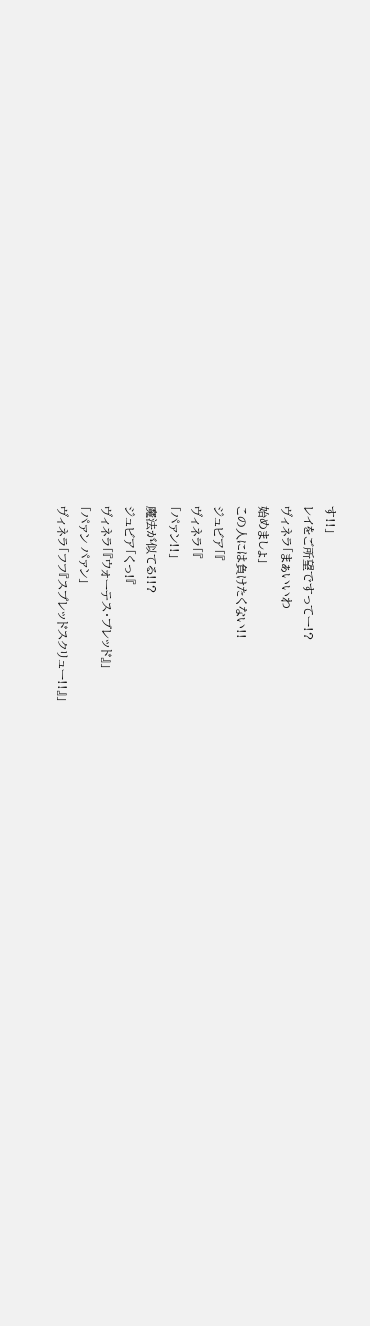す!!」
レイをご所望ですってー!?
ヴィネラ「まぁいいわ
始めましょ」
この人には負けたくない!!
ジュビア「『
ヴィネラ「『
「パァン!!」
魔法が似てる!!?
ジュビア「くっ!『
ヴィネラ「『ウォーテス・ブレッド』」
「パァン パァン」
ヴィネラ「フフ『スプレッドスクリュー!!』」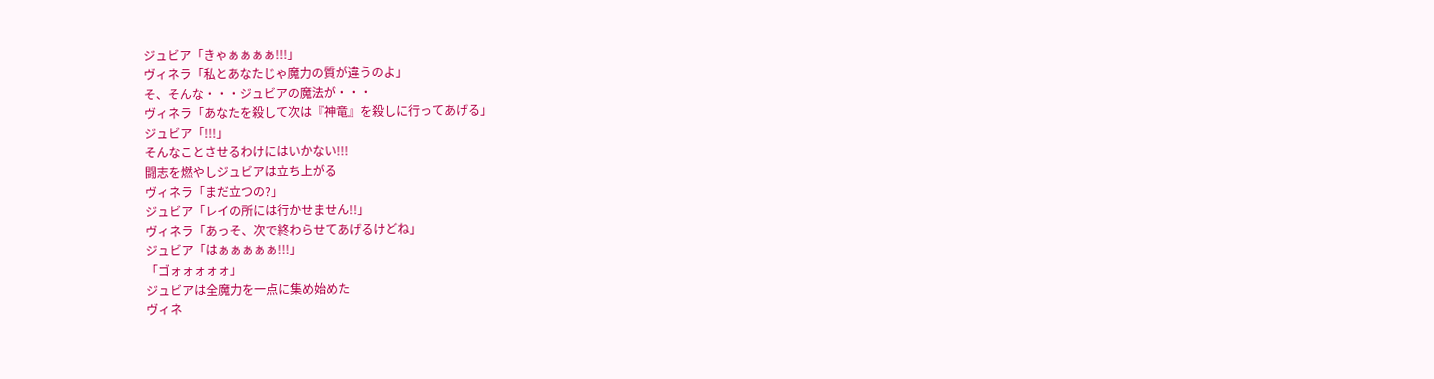ジュビア「きゃぁぁぁぁ!!!」
ヴィネラ「私とあなたじゃ魔力の質が違うのよ」
そ、そんな・・・ジュビアの魔法が・・・
ヴィネラ「あなたを殺して次は『神竜』を殺しに行ってあげる」
ジュビア「!!!」
そんなことさせるわけにはいかない!!!
闘志を燃やしジュビアは立ち上がる
ヴィネラ「まだ立つの?」
ジュビア「レイの所には行かせません!!」
ヴィネラ「あっそ、次で終わらせてあげるけどね」
ジュビア「はぁぁぁぁぁ!!!」
「ゴォォォォォ」
ジュビアは全魔力を一点に集め始めた
ヴィネ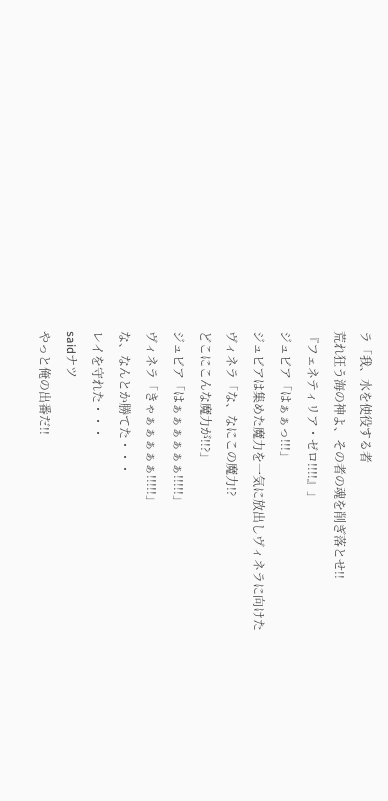ラ「我、水を使役する者
荒れ狂う海の神よ、その者の魂を削ぎ落とせ!!
『フェネティリア・ゼロ!!!!』」
ジュビア「はぁぁっ!!!」
ジュビアは集めた魔力を一気に放出しヴィネラに向けた
ヴィネラ「な、なにこの魔力!?
どこにこんな魔力が!!?」
ジュビア「はぁぁぁぁぁぁ!!!!!」
ヴィネラ「きゃぁぁぁぁぁ!!!!!」
な、なんとか勝てた・・・
レイを守れた・・・
saidナツ
やっと俺の出番だ!!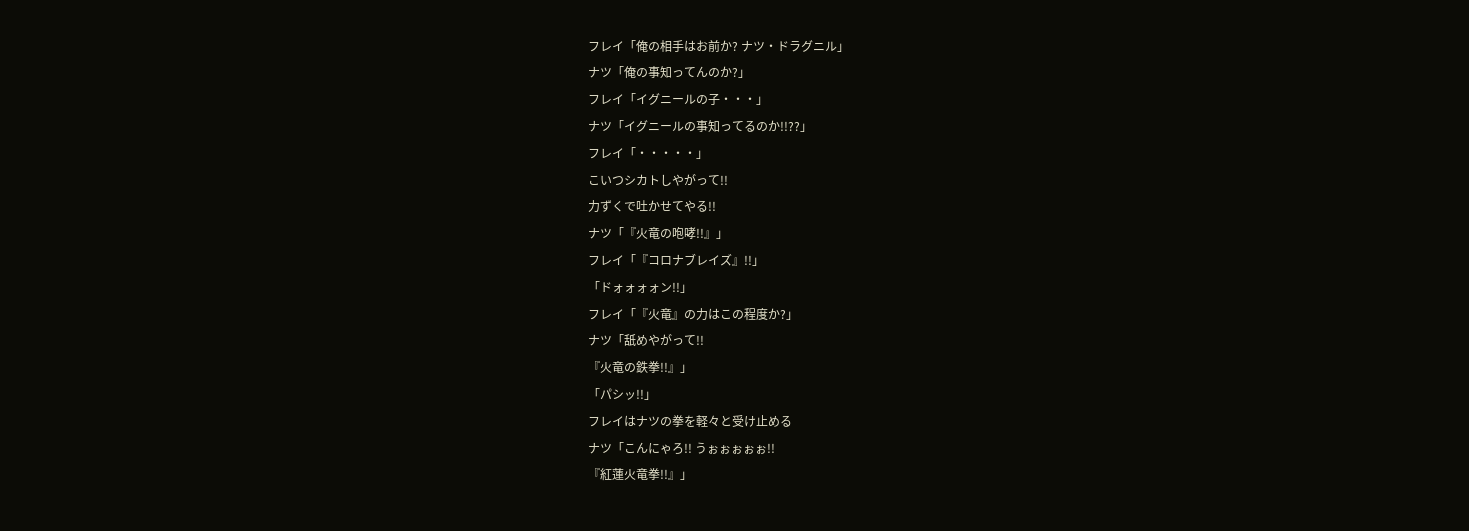フレイ「俺の相手はお前か? ナツ・ドラグニル」
ナツ「俺の事知ってんのか?」
フレイ「イグニールの子・・・」
ナツ「イグニールの事知ってるのか!!??」
フレイ「・・・・・」
こいつシカトしやがって!!
力ずくで吐かせてやる!!
ナツ「『火竜の咆哮!!』」
フレイ「『コロナブレイズ』!!」
「ドォォォォン!!」
フレイ「『火竜』の力はこの程度か?」
ナツ「舐めやがって!!
『火竜の鉄拳!!』」
「パシッ!!」
フレイはナツの拳を軽々と受け止める
ナツ「こんにゃろ!! うぉぉぉぉぉ!!
『紅蓮火竜拳!!』」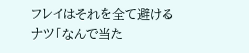フレイはそれを全て避ける
ナツ「なんで当た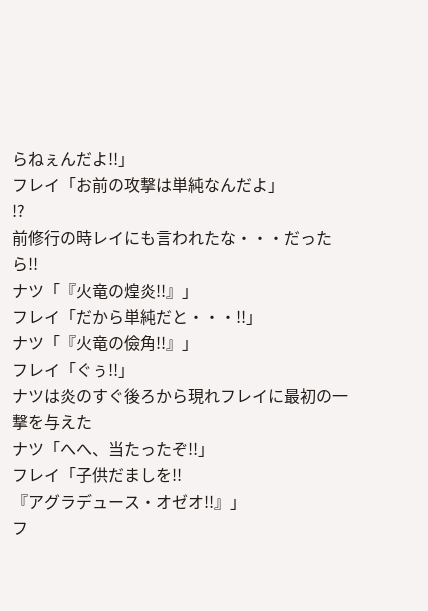らねぇんだよ!!」
フレイ「お前の攻撃は単純なんだよ」
!?
前修行の時レイにも言われたな・・・だったら!!
ナツ「『火竜の煌炎!!』」
フレイ「だから単純だと・・・!!」
ナツ「『火竜の儉角!!』」
フレイ「ぐぅ!!」
ナツは炎のすぐ後ろから現れフレイに最初の一撃を与えた
ナツ「へへ、当たったぞ!!」
フレイ「子供だましを!!
『アグラデュース・オゼオ!!』」
フ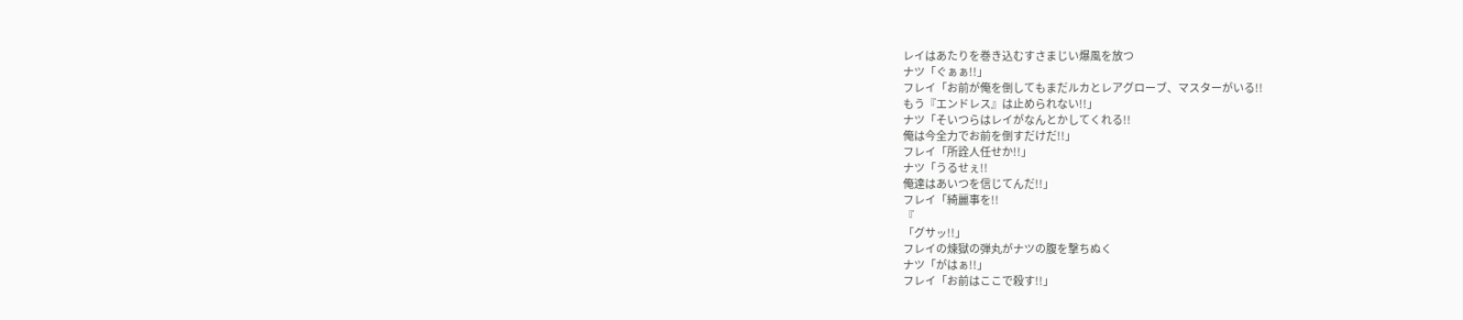レイはあたりを巻き込むすさまじい爆風を放つ
ナツ「ぐぁぁ!!」
フレイ「お前が俺を倒してもまだルカとレアグローブ、マスターがいる!!
もう『エンドレス』は止められない!!」
ナツ「そいつらはレイがなんとかしてくれる!!
俺は今全力でお前を倒すだけだ!!」
フレイ「所詮人任せか!!」
ナツ「うるせぇ!!
俺達はあいつを信じてんだ!!」
フレイ「綺麗事を!!
『
「グサッ!!」
フレイの煉獄の弾丸がナツの腹を撃ちぬく
ナツ「がはぁ!!」
フレイ「お前はここで殺す!!」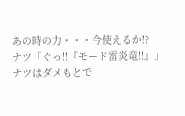あの時の力・・・今使えるか!?
ナツ「ぐっ!!『モード雷炎竜!!』」
ナツはダメもとで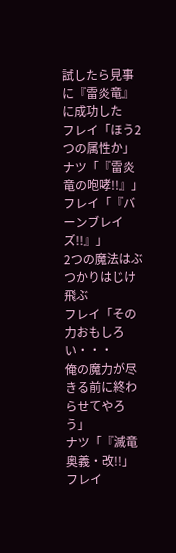試したら見事に『雷炎竜』に成功した
フレイ「ほう2つの属性か」
ナツ「『雷炎竜の咆哮!!』」
フレイ「『バーンブレイズ!!』」
2つの魔法はぶつかりはじけ飛ぶ
フレイ「その力おもしろい・・・
俺の魔力が尽きる前に終わらせてやろう」
ナツ「『滅竜奥義・改!!」
フレイ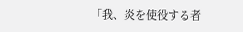「我、炎を使役する者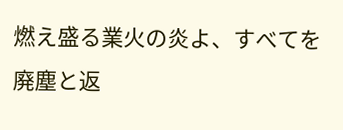燃え盛る業火の炎よ、すべてを廃塵と返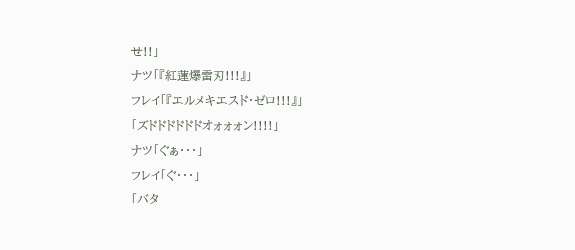せ!!」
ナツ「『紅蓮爆雷刃!!!』」
フレイ「『エルメキエスド・ゼロ!!!』」
「ズドドドドドドオォォォン!!!!」
ナツ「ぐぁ・・・」
フレイ「ぐ・・・」
「バタ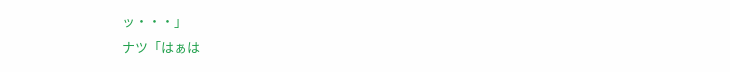ッ・・・」
ナツ「はぁは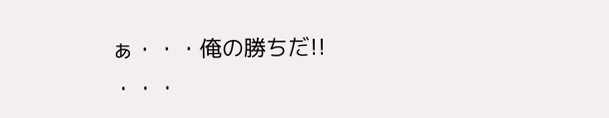ぁ・・・俺の勝ちだ!!
・・・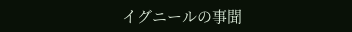イグニールの事聞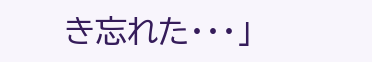き忘れた・・・」